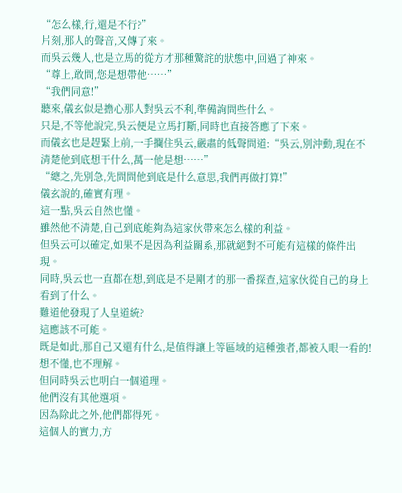“怎么樣,行,還是不行?”
片刻,那人的聲音,又傳了來。
而吳云幾人,也是立馬的從方才那種驚詫的狀態中,回過了神來。
“尊上,敢問,您是想帶他……”
“我們同意!”
聽來,儀玄似是擔心那人對吳云不利,準備詢問些什么。
只是,不等他說完,吳云便是立馬打斷,同時也直接答應了下來。
而儀玄也是趕緊上前,一手攔住吳云,嚴肅的低聲問道:“吳云,別沖動,現在不清楚他到底想干什么,萬一他是想……”
“總之,先別急,先問問他到底是什么意思,我們再做打算!”
儀玄說的,確實有理。
這一點,吳云自然也懂。
雖然他不清楚,自己到底能夠為這家伙帶來怎么樣的利益。
但吳云可以確定,如果不是因為利益關系,那就絕對不可能有這樣的條件出現。
同時,吳云也一直都在想,到底是不是剛才的那一番探查,這家伙從自己的身上看到了什么。
難道他發現了人皇道統?
這應該不可能。
既是如此,那自己又還有什么,是值得讓上等區域的這種強者,都被入眼一看的!
想不懂,也不理解。
但同時吳云也明白一個道理。
他們沒有其他選項。
因為除此之外,他們都得死。
這個人的實力,方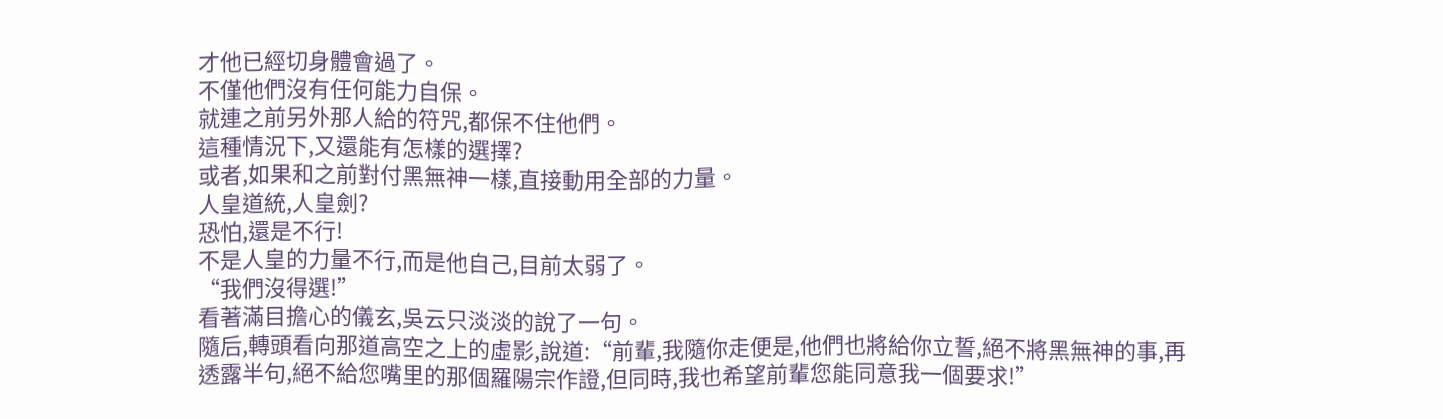才他已經切身體會過了。
不僅他們沒有任何能力自保。
就連之前另外那人給的符咒,都保不住他們。
這種情況下,又還能有怎樣的選擇?
或者,如果和之前對付黑無神一樣,直接動用全部的力量。
人皇道統,人皇劍?
恐怕,還是不行!
不是人皇的力量不行,而是他自己,目前太弱了。
“我們沒得選!”
看著滿目擔心的儀玄,吳云只淡淡的說了一句。
隨后,轉頭看向那道高空之上的虛影,說道:“前輩,我隨你走便是,他們也將給你立誓,絕不將黑無神的事,再透露半句,絕不給您嘴里的那個羅陽宗作證,但同時,我也希望前輩您能同意我一個要求!”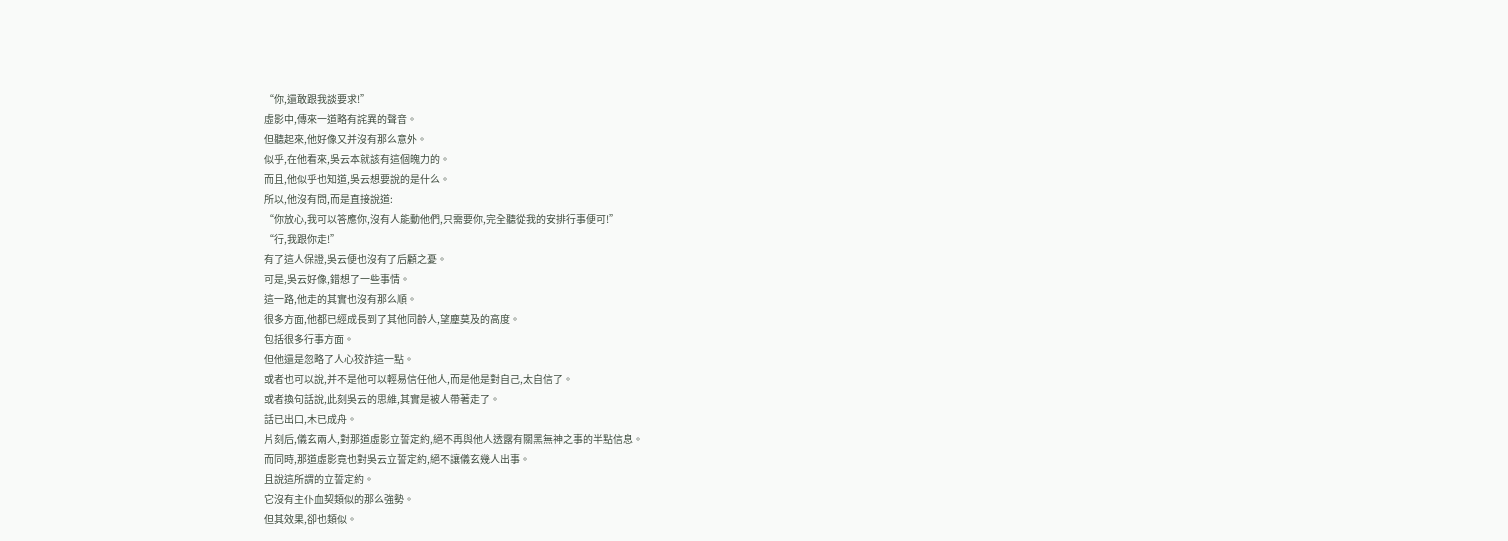“你,還敢跟我談要求!”
虛影中,傳來一道略有詫異的聲音。
但聽起來,他好像又并沒有那么意外。
似乎,在他看來,吳云本就該有這個魄力的。
而且,他似乎也知道,吳云想要說的是什么。
所以,他沒有問,而是直接說道:
“你放心,我可以答應你,沒有人能動他們,只需要你,完全聽從我的安排行事便可!”
“行,我跟你走!”
有了這人保證,吳云便也沒有了后顧之憂。
可是,吳云好像,錯想了一些事情。
這一路,他走的其實也沒有那么順。
很多方面,他都已經成長到了其他同齡人,望塵莫及的高度。
包括很多行事方面。
但他還是忽略了人心狡詐這一點。
或者也可以說,并不是他可以輕易信任他人,而是他是對自己,太自信了。
或者換句話說,此刻吳云的思維,其實是被人帶著走了。
話已出口,木已成舟。
片刻后,儀玄兩人,對那道虛影立誓定約,絕不再與他人透露有關黑無神之事的半點信息。
而同時,那道虛影竟也對吳云立誓定約,絕不讓儀玄幾人出事。
且說這所謂的立誓定約。
它沒有主仆血契類似的那么強勢。
但其效果,卻也類似。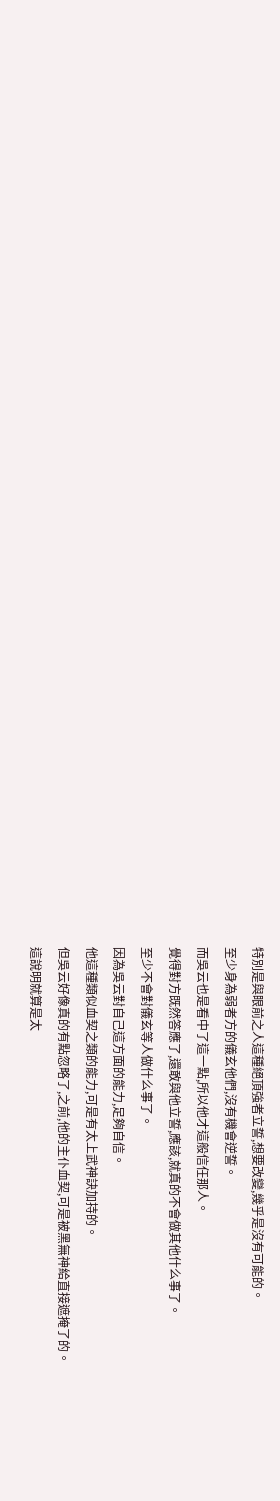特別是與眼前之人這種絕頂強者立誓,想要改變,幾乎是沒有可能的。
至少身為弱者方的儀玄他們,沒有機會逆誓。
而吳云也是看中了這一點,所以他才這般信任那人。
覺得對方既然答應了,還敢與他立誓,應該,就真的不會做其他什么事了。
至少不會對儀玄等人做什么事了。
因為吳云對自己這方面的能力,足夠自信。
他這種類似血契之類的能力,可是有太上武神訣加持的。
但吳云好像真的有點忽略了,之前,他的主仆血契,可是被黑無神給直接遮掩了的。
這說明就算是太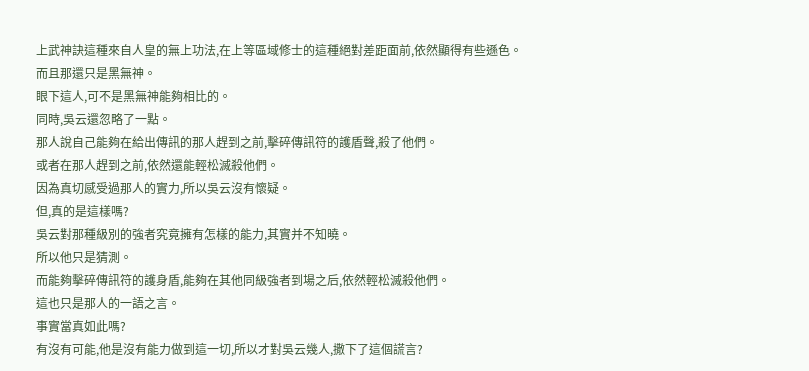上武神訣這種來自人皇的無上功法,在上等區域修士的這種絕對差距面前,依然顯得有些遜色。
而且那還只是黑無神。
眼下這人,可不是黑無神能夠相比的。
同時,吳云還忽略了一點。
那人說自己能夠在給出傳訊的那人趕到之前,擊碎傳訊符的護盾聲,殺了他們。
或者在那人趕到之前,依然還能輕松滅殺他們。
因為真切感受過那人的實力,所以吳云沒有懷疑。
但,真的是這樣嗎?
吳云對那種級別的強者究竟擁有怎樣的能力,其實并不知曉。
所以他只是猜測。
而能夠擊碎傳訊符的護身盾,能夠在其他同級強者到場之后,依然輕松滅殺他們。
這也只是那人的一語之言。
事實當真如此嗎?
有沒有可能,他是沒有能力做到這一切,所以才對吳云幾人,撒下了這個謊言?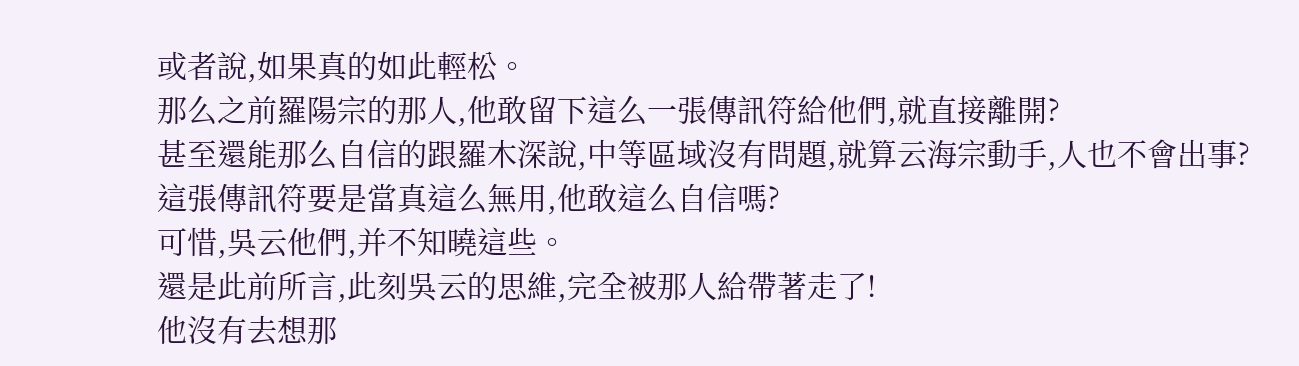或者說,如果真的如此輕松。
那么之前羅陽宗的那人,他敢留下這么一張傳訊符給他們,就直接離開?
甚至還能那么自信的跟羅木深說,中等區域沒有問題,就算云海宗動手,人也不會出事?
這張傳訊符要是當真這么無用,他敢這么自信嗎?
可惜,吳云他們,并不知曉這些。
還是此前所言,此刻吳云的思維,完全被那人給帶著走了!
他沒有去想那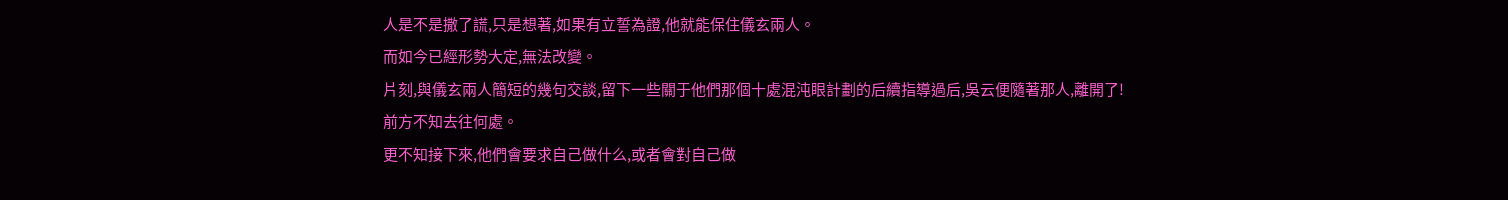人是不是撒了謊,只是想著,如果有立誓為證,他就能保住儀玄兩人。
而如今已經形勢大定,無法改變。
片刻,與儀玄兩人簡短的幾句交談,留下一些關于他們那個十處混沌眼計劃的后續指導過后,吳云便隨著那人,離開了!
前方不知去往何處。
更不知接下來,他們會要求自己做什么,或者會對自己做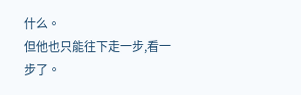什么。
但他也只能往下走一步,看一步了。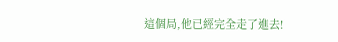這個局,他已經完全走了進去!